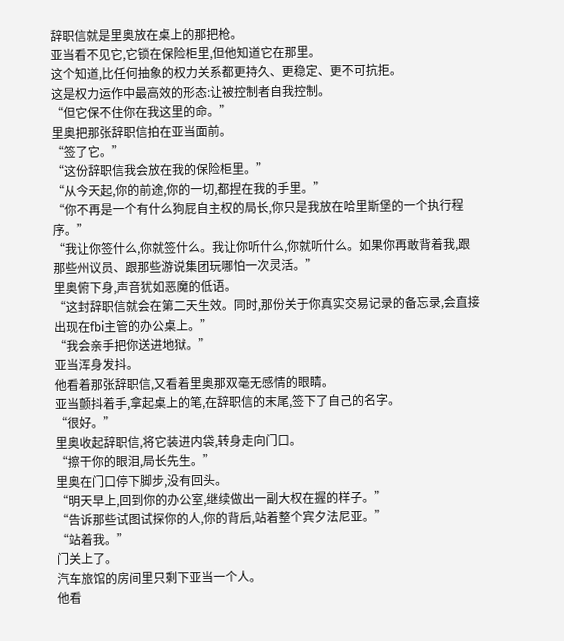辞职信就是里奥放在桌上的那把枪。
亚当看不见它,它锁在保险柜里,但他知道它在那里。
这个知道,比任何抽象的权力关系都更持久、更稳定、更不可抗拒。
这是权力运作中最高效的形态:让被控制者自我控制。
“但它保不住你在我这里的命。”
里奥把那张辞职信拍在亚当面前。
“签了它。”
“这份辞职信我会放在我的保险柜里。”
“从今天起,你的前途,你的一切,都捏在我的手里。”
“你不再是一个有什么狗屁自主权的局长,你只是我放在哈里斯堡的一个执行程序。”
“我让你签什么,你就签什么。我让你听什么,你就听什么。如果你再敢背着我,跟那些州议员、跟那些游说集团玩哪怕一次灵活。”
里奥俯下身,声音犹如恶魔的低语。
“这封辞职信就会在第二天生效。同时,那份关于你真实交易记录的备忘录,会直接出现在fbi主管的办公桌上。”
“我会亲手把你送进地狱。”
亚当浑身发抖。
他看着那张辞职信,又看着里奥那双毫无感情的眼睛。
亚当颤抖着手,拿起桌上的笔,在辞职信的末尾,签下了自己的名字。
“很好。”
里奥收起辞职信,将它装进内袋,转身走向门口。
“擦干你的眼泪,局长先生。”
里奥在门口停下脚步,没有回头。
“明天早上,回到你的办公室,继续做出一副大权在握的样子。”
“告诉那些试图试探你的人,你的背后,站着整个宾夕法尼亚。”
“站着我。”
门关上了。
汽车旅馆的房间里只剩下亚当一个人。
他看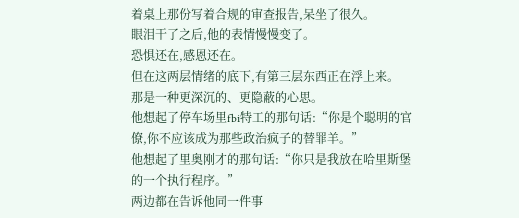着桌上那份写着合规的审查报告,呆坐了很久。
眼泪干了之后,他的表情慢慢变了。
恐惧还在,感恩还在。
但在这两层情绪的底下,有第三层东西正在浮上来。
那是一种更深沉的、更隐蔽的心思。
他想起了停车场里fbi特工的那句话:“你是个聪明的官僚,你不应该成为那些政治疯子的替罪羊。”
他想起了里奥刚才的那句话:“你只是我放在哈里斯堡的一个执行程序。”
两边都在告诉他同一件事